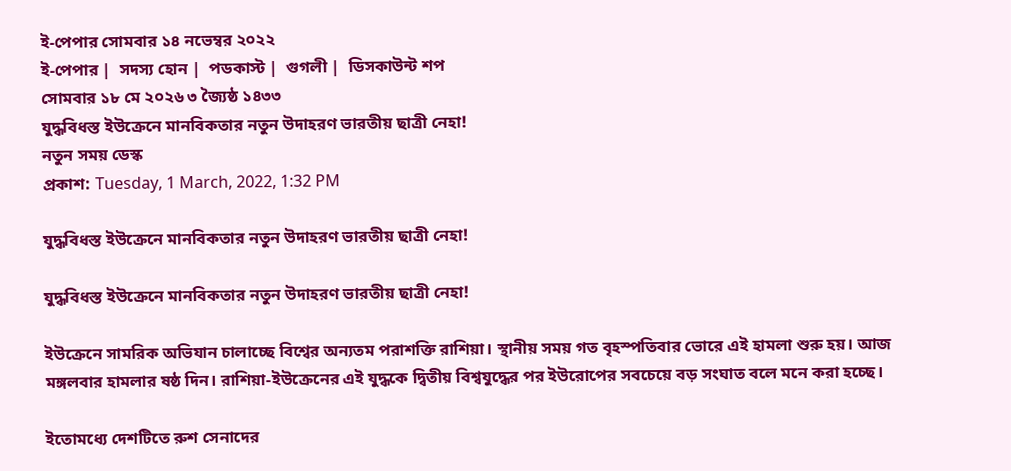ই-পেপার সোমবার ১৪ নভেম্বর ২০২২
ই-পেপার |  সদস্য হোন |  পডকাস্ট |  গুগলী |  ডিসকাউন্ট শপ
সোমবার ১৮ মে ২০২৬ ৩ জ্যৈষ্ঠ ১৪৩৩
যুদ্ধবিধস্ত ইউক্রেনে মানবিকতার নতুন উদাহরণ ভারতীয় ছাত্রী নেহা!
নতুন সময় ডেস্ক
প্রকাশ: Tuesday, 1 March, 2022, 1:32 PM

যুদ্ধবিধস্ত ইউক্রেনে মানবিকতার নতুন উদাহরণ ভারতীয় ছাত্রী নেহা!

যুদ্ধবিধস্ত ইউক্রেনে মানবিকতার নতুন উদাহরণ ভারতীয় ছাত্রী নেহা!

ইউক্রেনে সামরিক অভিযান চালাচ্ছে বিশ্বের অন্যতম পরাশক্তি রাশিয়া। স্থানীয় সময় গত বৃহস্পতিবার ভোরে এই হামলা শুরু হয়। আজ মঙ্গলবার হামলার ষষ্ঠ দিন। রাশিয়া-ইউক্রেনের এই যুদ্ধকে দ্বিতীয় বিশ্বযুদ্ধের পর ইউরোপের সবচেয়ে বড় সংঘাত বলে মনে করা হচ্ছে।

ইতোমধ্যে দেশটিতে রুশ সেনাদের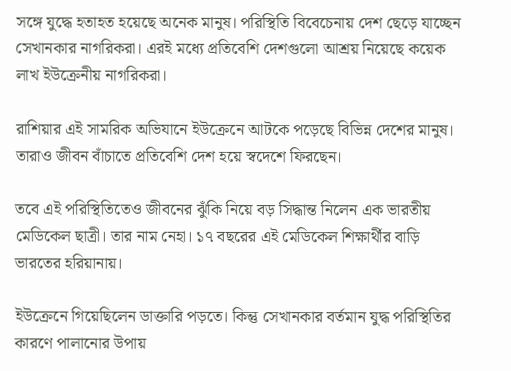সঙ্গে যুদ্ধে হতাহত হয়েছে অনেক মানুষ। পরিস্থিতি বিবেচেনায় দেশ ছেড়ে যাচ্ছেন সেখানকার নাগরিকরা। এরই মধ্যে প্রতিবেশি দেশগুলো আশ্রয় নিয়েছে কয়েক লাখ ইউক্রেনীয় নাগরিকরা।

রাশিয়ার এই সামরিক অভিযানে ইউক্রেনে আটকে পড়েছে বিভিন্ন দেশের মানুষ। তারাও জীবন বাঁচাতে প্রতিবেশি দেশ হয়ে স্বদেশে ফিরছেন।

তবে এই পরিস্থিতিতেও জীবনের ঝুঁকি নিয়ে বড় সিদ্ধান্ত নিলেন এক ভারতীয় মেডিকেল ছাত্রী। তার নাম নেহা। ১৭ বছরের এই মেডিকেল শিক্ষার্থীর বাড়ি ভারতের হরিয়ানায়।

ইউক্রেনে গিয়েছিলেন ডাক্তারি পড়তে। কিন্তু সেখানকার বর্তমান যুদ্ধ পরিস্থিতির কারণে পালানোর উপায়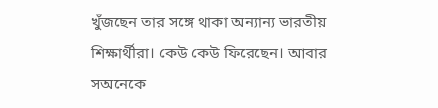খুঁজছেন তার সঙ্গে থাকা অন্যান্য ভারতীয় শিক্ষার্থীরা। কেউ কেউ ফিরেছেন। আবার সঅনেকে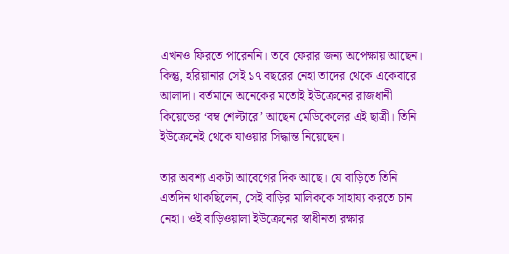এখনও ফিরতে পারেননি। তবে ফেরার জন্য অপেক্ষায় আছেন। কিন্তু, হরিয়ানার সেই ১৭ বছরের নেহা তাদের থেকে একেবারে আলাদা। বর্তমানে অনেকের মতোই ইউক্রেনের রাজধানী কিয়েভের ‘বম্ব শেল্টারে’ আছেন মেডিকেলের এই ছাত্রী। তিনি ইউক্রেনেই থেকে যাওয়ার সিদ্ধান্ত নিয়েছেন।

তার অবশ্য একটা আবেগের দিক আছে। যে বাড়িতে তিনি এতদিন থাকছিলেন, সেই বাড়ির মালিককে সাহায্য করতে চান নেহা। ওই বাড়িওয়ালা ইউক্রেনের স্বাধীনতা রক্ষার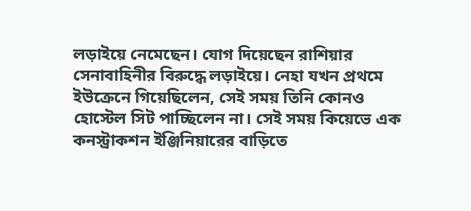লড়াইয়ে নেমেছেন। যোগ দিয়েছেন রাশিয়ার সেনাবাহিনীর বিরুদ্ধে লড়াইয়ে। নেহা যখন প্রথমে ইউক্রেনে গিয়েছিলেন, সেই সময় তিনি কোনও হোস্টেল সিট পাচ্ছিলেন না। সেই সময় কিয়েভে এক কনস্ট্রাকশন ইঞ্জিনিয়ারের বাড়িতে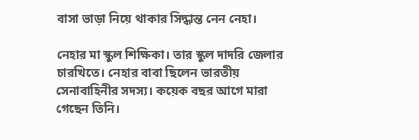বাসা ভাড়া নিয়ে থাকার সিদ্ধান্ত নেন নেহা।

নেহার মা স্কুল শিক্ষিকা। তার স্কুল দাদরি জেলার চারখিতে। নেহার বাবা ছিলেন ভারতীয় সেনাবাহিনীর সদস্য। কয়েক বছর আগে মারা গেছেন তিনি।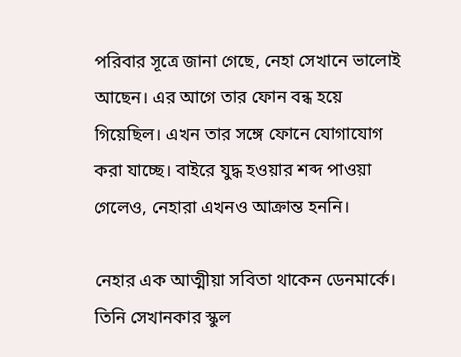পরিবার সূত্রে জানা গেছে, নেহা সেখানে ভালোই আছেন। এর আগে তার ফোন বন্ধ হয়ে গিয়েছিল। এখন তার সঙ্গে ফোনে যোগাযোগ করা যাচ্ছে। বাইরে যুদ্ধ হওয়ার শব্দ পাওয়া গেলেও, নেহারা এখনও আক্রান্ত হননি।

নেহার এক আত্মীয়া সবিতা থাকেন ডেনমার্কে। তিনি সেখানকার স্কুল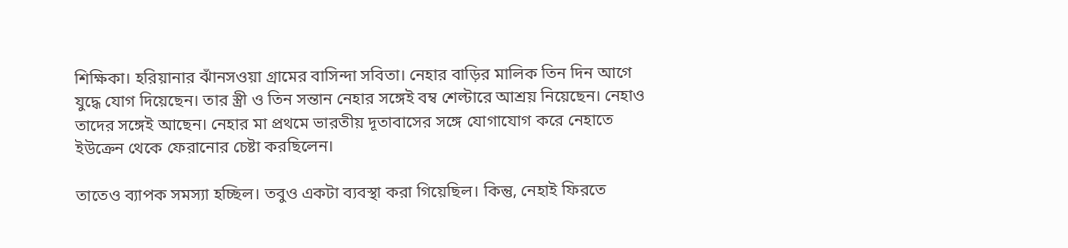শিক্ষিকা। হরিয়ানার ঝাঁনসওয়া গ্রামের বাসিন্দা সবিতা। নেহার বাড়ির মালিক তিন দিন আগে যুদ্ধে যোগ দিয়েছেন। তার স্ত্রী ও তিন সন্তান নেহার সঙ্গেই বম্ব শেল্টারে আশ্রয় নিয়েছেন। নেহাও তাদের সঙ্গেই আছেন। নেহার মা প্রথমে ভারতীয় দূতাবাসের সঙ্গে যোগাযোগ করে নেহাতে ইউক্রেন থেকে ফেরানোর চেষ্টা করছিলেন।

তাতেও ব্যাপক সমস্যা হচ্ছিল। তবুও একটা ব্যবস্থা করা গিয়েছিল। কিন্তু, নেহাই ফিরতে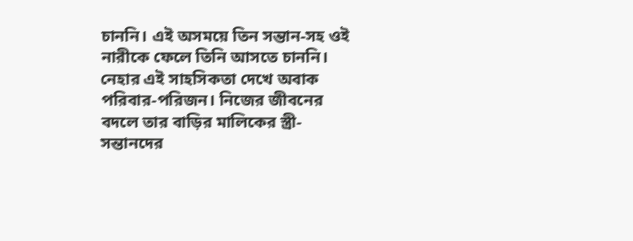চাননি। এই অসময়ে তিন সন্তান-সহ ওই নারীকে ফেলে তিনি আসতে চাননি। নেহার এই সাহসিকতা দেখে অবাক পরিবার-পরিজন। নিজের জীবনের বদলে তার বাড়ির মালিকের স্ত্রী-সন্তানদের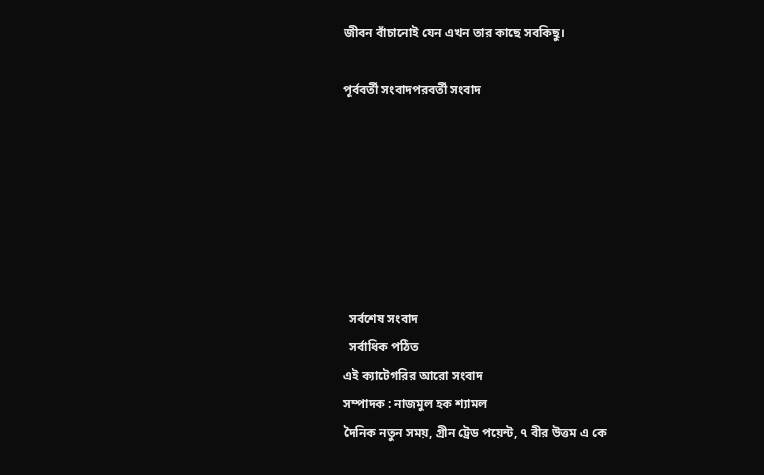জীবন বাঁচানোই যেন এখন তার কাছে সবকিছু।

পূর্ববর্তী সংবাদপরবর্তী সংবাদ







  সর্বশেষ সংবাদ
  সর্বাধিক পঠিত
এই ক্যাটেগরির আরো সংবাদ
সম্পাদক : নাজমুল হক শ্যামল
দৈনিক নতুন সময়, গ্রীন ট্রেড পয়েন্ট, ৭ বীর উত্তম এ কে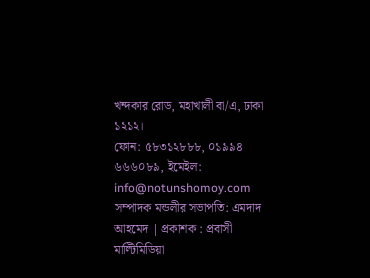খন্দকার রোড, মহাখালী বা/এ, ঢাকা ১২১২।
ফোন: ৫৮৩১২৮৮৮, ০১৯৯৪ ৬৬৬০৮৯, ইমেইল: info@notunshomoy.com
সম্পাদক মন্ডলীর সভাপতি: এমদাদ আহমেদ | প্রকাশক : প্রবাসী মাল্টিমিডিয়া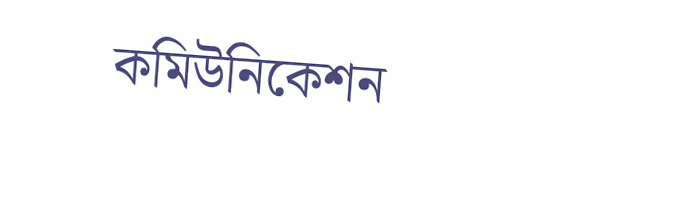কমিউনিকেশন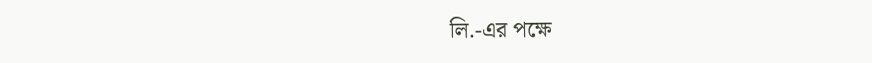লি.-এর পক্ষে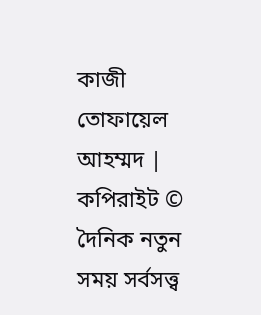কাজী তোফায়েল আহম্মদ | কপিরাইট © দৈনিক নতুন সময় সর্বসত্ত্ব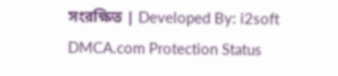সংরক্ষিত | Developed By: i2soft
DMCA.com Protection Status